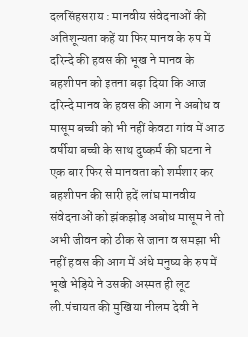दलसिंहसराय : मानवीय संवेदनाओं की अतिशून्यता कहें या फिर मानव के रुप में दरिन्दे की हवस की भूख ने मानव के बहशीपन को इतना बढ़ा दिया कि आज दरिन्दे मानव के हवस की आग ने अबोध व मासूम बच्ची को भी नहीं केवटा गांव में आठ वर्षीया बच्ची के साथ दुष्कर्म की घटना ने एक बार फिर से मानवता को शर्मशार कर
बहशीपन की सारी हदें लांघ मानवीय संवेदनाओं को झंकझोड़ अबोध मासूम ने तो अभी जीवन को ठीक से जाना व समझा भी नहीं हवस की आग में अंधे मनुष्य के रुप में भूखे भेड़िये ने उसकी अस्मत ही लूट ली.पंचायत की मुखिया नीलम देवी ने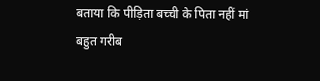बताया कि पीड़िता बच्ची के पिता नहीं मां बहुत गरीब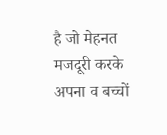है जो मेहनत मजदूरी करके अपना व बच्चों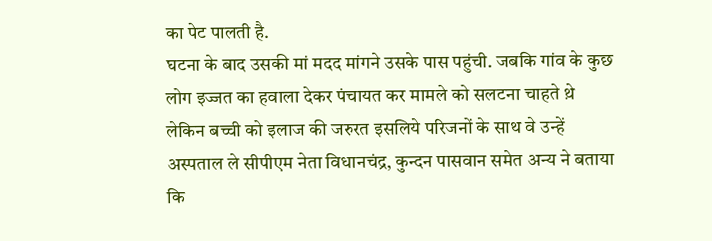का पेट पालती है.
घटना के बाद उसकी मां मदद मांगने उसके पास पहुंची. जबकि गांव के कुछ लोग इज्जत का हवाला देकर पंचायत कर मामले को सलटना चाहते थ़े लेकिन बच्ची को इलाज की जरुरत इसलिये परिजनों के साथ वे उन्हें अस्पताल ले सीपीएम नेता विधानचंद्र, कुन्दन पासवान समेत अन्य ने बताया कि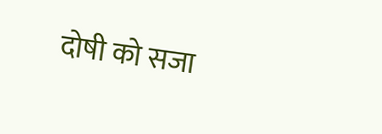दोषी को सजा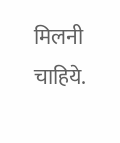मिलनी चाहिये.